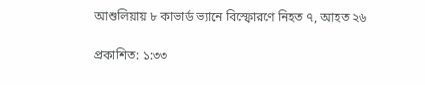আশুলিয়ায় ৮ কাভার্ড ভ্যানে বিস্ফোরণে নিহত ৭, আহত ২৬

প্রকাশিত: ১:৩৩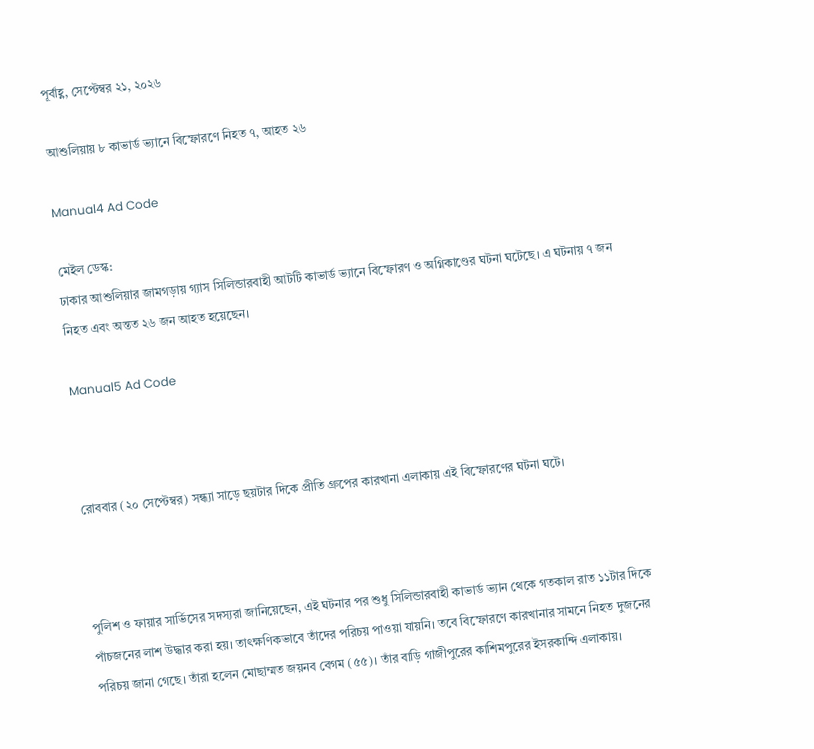পূর্বাহ্ণ, সেপ্টেম্বর ২১, ২০২৬

আশুলিয়ায় ৮ কাভার্ড ভ্যানে বিস্ফোরণে নিহত ৭, আহত ২৬

Manual4 Ad Code

মেইল ডেস্ক:
ঢাকার আশুলিয়ার জামগড়ায় গ্যাস সিলিন্ডারবাহী আটটি কাভার্ড ভ্যানে বিস্ফোরণ ও অগ্নিকাণ্ডের ঘটনা ঘটেছে। এ ঘটনায় ৭ জন নিহত এবং অন্তত ২৬ জন আহত হয়েছেন।

Manual5 Ad Code



রোববার (২০ সেপ্টেম্বর) সন্ধ্যা সাড়ে ছয়টার দিকে প্রীতি গ্রুপের কারখানা এলাকায় এই বিস্ফোরণের ঘটনা ঘটে।



পুলিশ ও ফায়ার সার্ভিসের সদস্যরা জানিয়েছেন, এই ঘটনার পর শুধু সিলিন্ডারবাহী কাভার্ড ভ্যান থেকে গতকাল রাত ১১টার দিকে পাঁচজনের লাশ উদ্ধার করা হয়। তাৎক্ষণিকভাবে তাঁদের পরিচয় পাওয়া যায়নি। তবে বিস্ফোরণে কারখানার সামনে নিহত দুজনের পরিচয় জানা গেছে। তাঁরা হলেন মোছাম্মত জয়নব বেগম (৫৫)। তাঁর বাড়ি গাজীপুরের কাশিমপুরের ইসরকান্দি এলাকায়।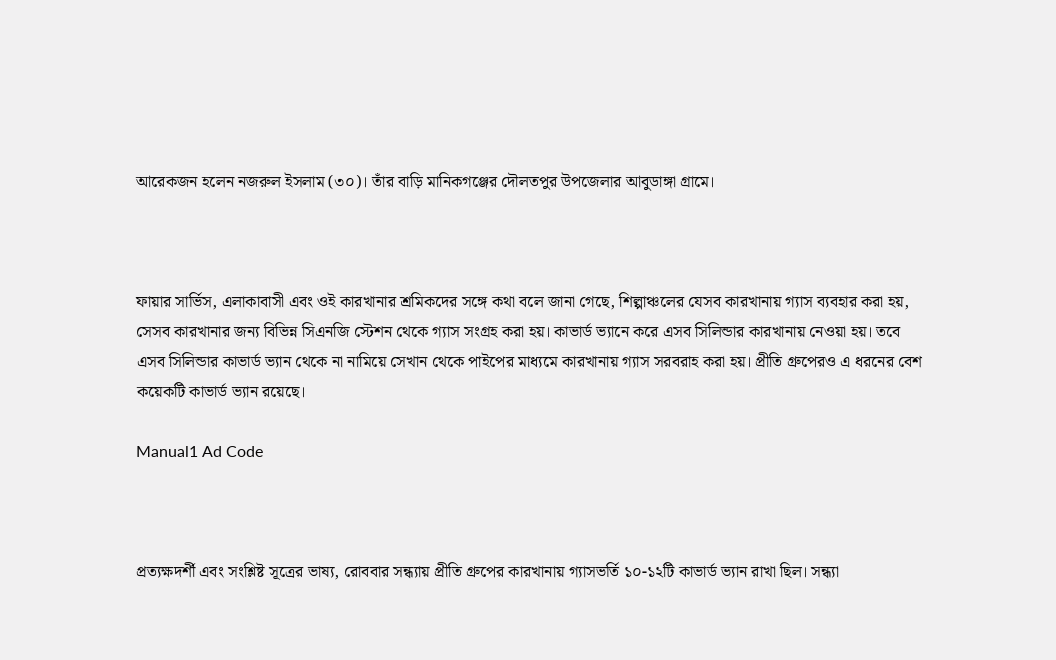আরেকজন হলেন নজরুল ইসলাম (৩০)। তাঁর বাড়ি মানিকগঞ্জের দৌলতপুর উপজেলার আবুডাঙ্গা গ্রামে।



ফায়ার সার্ভিস, এলাকাবাসী এবং ওই কারখানার শ্রমিকদের সঙ্গে কথা বলে জানা গেছে, শিল্পাঞ্চলের যেসব কারখানায় গ্যাস ব্যবহার করা হয়, সেসব কারখানার জন্য বিভিন্ন সিএনজি স্টেশন থেকে গ্যাস সংগ্রহ করা হয়। কাভার্ড ভ্যানে করে এসব সিলিন্ডার কারখানায় নেওয়া হয়। তবে এসব সিলিন্ডার কাভার্ড ভ্যান থেকে না নামিয়ে সেখান থেকে পাইপের মাধ্যমে কারখানায় গ্যাস সরবরাহ করা হয়। প্রীতি গ্রুপেরও এ ধরনের বেশ কয়েকটি কাভার্ড ভ্যান রয়েছে।

Manual1 Ad Code



প্রত্যক্ষদর্শী এবং সংশ্লিষ্ট সূত্রের ভাষ্য, রোববার সন্ধ্যায় প্রীতি গ্রুপের কারখানায় গ্যাসভর্তি ১০-১২টি কাভার্ড ভ্যান রাখা ছিল। সন্ধ্যা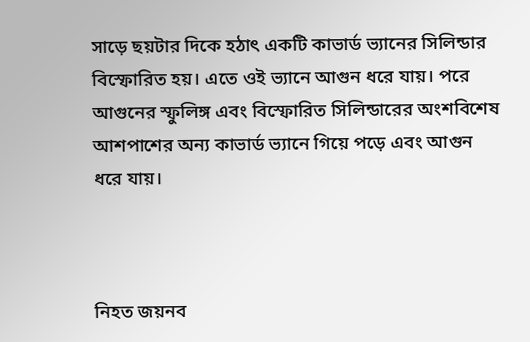সাড়ে ছয়টার দিকে হঠাৎ একটি কাভার্ড ভ্যানের সিলিন্ডার বিস্ফোরিত হয়। এতে ওই ভ্যানে আগুন ধরে যায়। পরে আগুনের স্ফুলিঙ্গ এবং বিস্ফোরিত সিলিন্ডারের অংশবিশেষ আশপাশের অন্য কাভার্ড ভ্যানে গিয়ে পড়ে এবং আগুন ধরে যায়।



নিহত জয়নব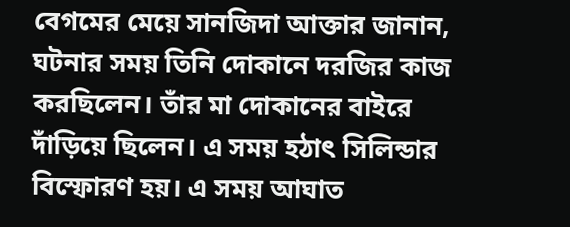বেগমের মেয়ে সানজিদা আক্তার জানান, ঘটনার সময় তিনি দোকানে দরজির কাজ করছিলেন। তাঁর মা দোকানের বাইরে দাঁড়িয়ে ছিলেন। এ সময় হঠাৎ সিলিন্ডার বিস্ফোরণ হয়। এ সময় আঘাত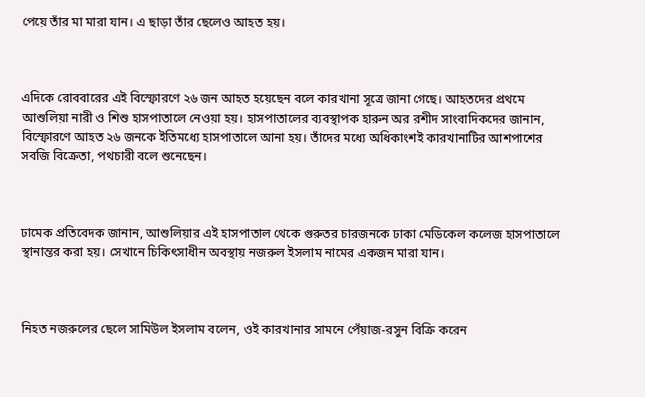পেয়ে তাঁর মা মারা যান। এ ছাড়া তাঁর ছেলেও আহত হয়।



এদিকে রোববারের এই বিস্ফোরণে ২৬ জন আহত হয়েছেন বলে কারখানা সূত্রে জানা গেছে। আহতদের প্রথমে আশুলিয়া নারী ও শিশু হাসপাতালে নেওয়া হয়। হাসপাতালের ব্যবস্থাপক হারুন অর রশীদ সাংবাদিকদের জানান, বিস্ফোরণে আহত ২৬ জনকে ইতিমধ্যে হাসপাতালে আনা হয়। তাঁদের মধ্যে অধিকাংশই কারখানাটির আশপাশের সবজি বিক্রেতা, পথচারী বলে শুনেছেন।



ঢামেক প্রতিবেদক জানান, আশুলিয়ার এই হাসপাতাল থেকে গুরুতর চারজনকে ঢাকা মেডিকেল কলেজ হাসপাতালে স্থানান্তর করা হয়। সেখানে চিকিৎসাধীন অবস্থায় নজরুল ইসলাম নামের একজন মারা যান।



নিহত নজরুলের ছেলে সামিউল ইসলাম বলেন, ওই কারখানার সামনে পেঁয়াজ-রসুন বিক্রি করেন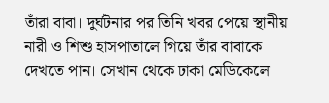তাঁরা বাবা। দুর্ঘটনার পর তিনি খবর পেয়ে স্থানীয় নারী ও শিশু হাসপাতালে গিয়ে তাঁর বাবাকে দেখতে পান। সেখান থেকে ঢাকা মেডিকেলে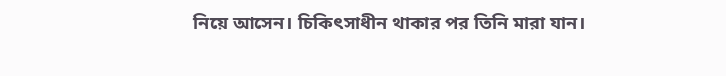নিয়ে আসেন। চিকিৎসাধীন থাকার পর তিনি মারা যান।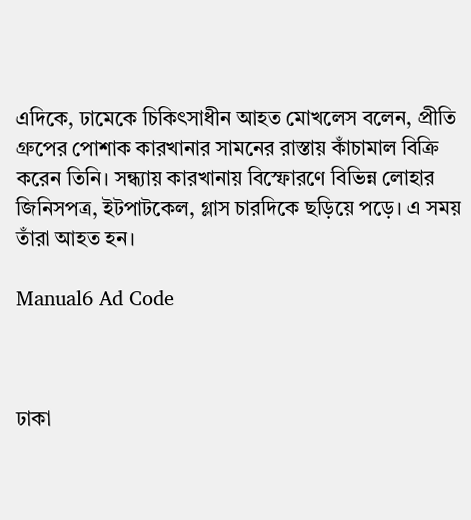এদিকে, ঢামেকে চিকিৎসাধীন আহত মোখলেস বলেন, প্রীতি গ্রুপের পোশাক কারখানার সামনের রাস্তায় কাঁচামাল বিক্রি করেন তিনি। সন্ধ্যায় কারখানায় বিস্ফোরণে বিভিন্ন লোহার জিনিসপত্র, ইটপাটকেল, গ্লাস চারদিকে ছড়িয়ে পড়ে। এ সময় তাঁরা আহত হন।

Manual6 Ad Code



ঢাকা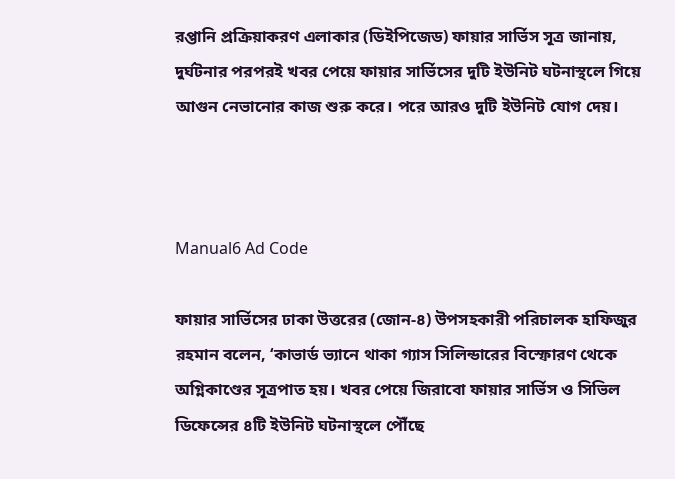রপ্তানি প্রক্রিয়াকরণ এলাকার (ডিইপিজেড) ফায়ার সার্ভিস সূত্র জানায়, দুর্ঘটনার পরপরই খবর পেয়ে ফায়ার সার্ভিসের দুটি ইউনিট ঘটনাস্থলে গিয়ে আগুন নেভানোর কাজ শুরু করে। পরে আরও দুটি ইউনিট যোগ দেয়।



Manual6 Ad Code

ফায়ার সার্ভিসের ঢাকা উত্তরের (জোন-৪) উপসহকারী পরিচালক হাফিজুর রহমান বলেন, ‘কাভার্ড ভ্যানে থাকা গ্যাস সিলিন্ডারের বিস্ফোরণ থেকে অগ্নিকাণ্ডের সূত্রপাত হয়। খবর পেয়ে জিরাবো ফায়ার সার্ভিস ও সিভিল ডিফেন্সের ৪টি ইউনিট ঘটনাস্থলে পৌঁছে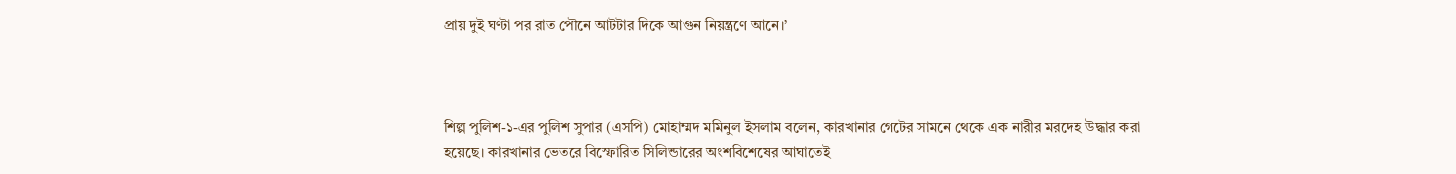প্রায় দুই ঘণ্টা পর রাত পৌনে আটটার দিকে আগুন নিয়ন্ত্রণে আনে।’



শিল্প পুলিশ-১-এর পুলিশ সুপার (এসপি) মোহাম্মদ মমিনুল ইসলাম বলেন, কারখানার গেটের সামনে থেকে এক নারীর মরদেহ উদ্ধার করা হয়েছে। কারখানার ভেতরে বিস্ফোরিত সিলিন্ডারের অংশবিশেষের আঘাতেই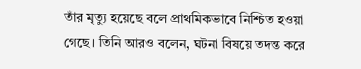তাঁর মৃত্যু হয়েছে বলে প্রাথমিকভাবে নিশ্চিত হওয়া গেছে। তিনি আরও বলেন, ঘটনা বিষয়ে তদন্ত করে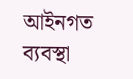আইনগত ব্যবস্থা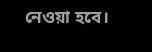নেওয়া হবে।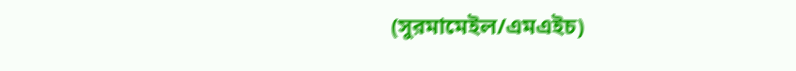(সুরমামেইল/এমএইচ)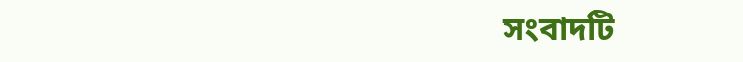সংবাদটি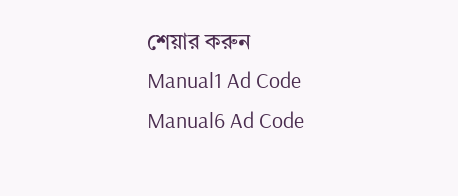শেয়ার করুন
Manual1 Ad Code
Manual6 Ad Code